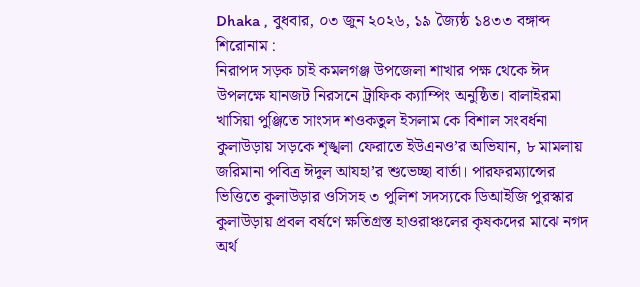Dhaka , বুধবার, ০৩ জুন ২০২৬, ১৯ জ্যৈষ্ঠ ১৪৩৩ বঙ্গাব্দ
শিরোনাম :
নিরাপদ সড়ক চাই কমলগঞ্জ উপজেলা শাখার পক্ষ থেকে ঈদ উপলক্ষে যানজট নিরসনে ট্রাফিক ক্যাম্পিং অনুষ্ঠিত। বালাইরমা খাসিয়া পুঞ্জিতে সাংসদ শওকতুল ইসলাম কে বিশাল সংবর্ধনা কুলাউড়ায় সড়কে শৃঙ্খলা ফেরাতে ইউএনও’র অভিযান, ৮ মামলায় জরিমানা পবিত্র ঈদুল আযহা’র শুভেচ্ছা বার্তা। পারফরম্যান্সের ভিত্তিতে কুলাউড়ার ওসিসহ ৩ পুলিশ সদস্যকে ডিআইজি পুরস্কার কুলাউড়ায় প্রবল বর্ষণে ক্ষতিগ্রস্ত হাওরাঞ্চলের কৃষকদের মাঝে নগদ অর্থ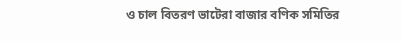ও চাল বিতরণ ভাটেরা বাজার বণিক সমিতির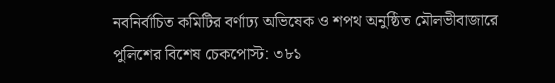নবনির্বাচিত কমিটির বর্ণাঢ্য অভিষেক ও শপথ অনুষ্ঠিত মৌলভীবাজারে পুলিশের বিশেষ চেকপোস্ট: ৩৮১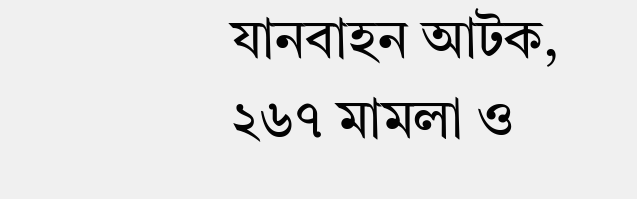যানবাহন আটক, ২৬৭ মামলা ও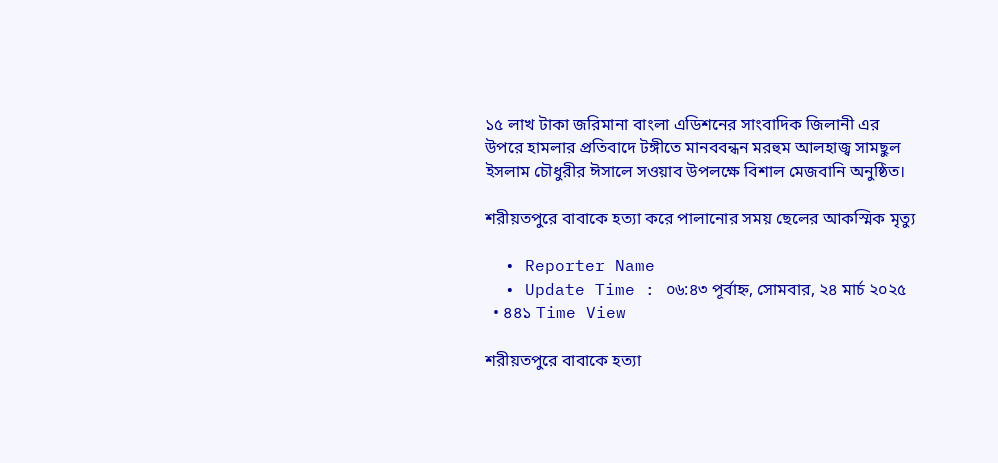১৫ লাখ টাকা জরিমানা বাংলা এডিশনের সাংবাদিক জিলানী এর উপরে হামলার প্রতিবাদে টঙ্গীতে মানববন্ধন মরহুম আলহাজ্ব সামছুল ইসলাম চৌধুরীর ঈসালে সওয়াব উপলক্ষে বিশাল মেজবানি অনুষ্ঠিত।

শরীয়তপুরে বাবাকে হত্যা করে পালানোর সময় ছেলের আকস্মিক মৃত্যু

  • Reporter Name
  • Update Time : ০৬:৪৩ পূর্বাহ্ন, সোমবার, ২৪ মার্চ ২০২৫
  • ৪৪১ Time View

শরীয়তপুরে বাবাকে হত্যা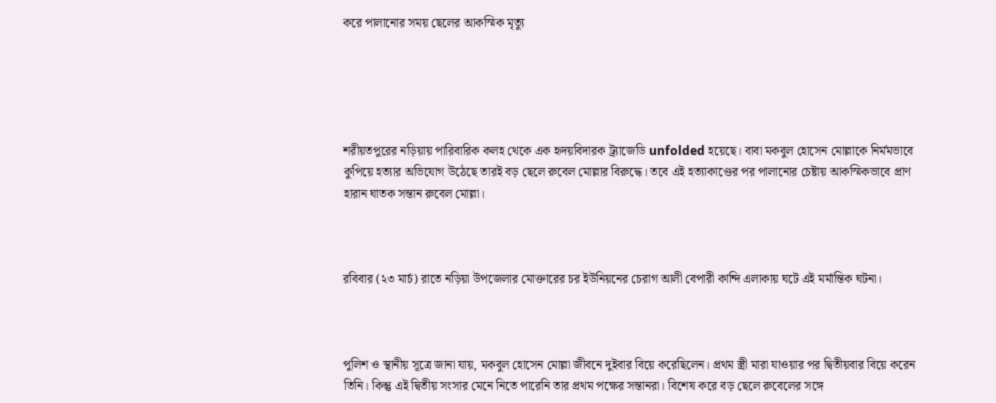করে পালানোর সময় ছেলের আকস্মিক মৃত্যু





শরীয়তপুরের নড়িয়ায় পারিবারিক কলহ থেকে এক হৃদয়বিদারক ট্র্যাজেডি unfolded হয়েছে। বাবা মকবুল হোসেন মোল্লাকে নির্মমভাবে কুপিয়ে হত্যার অভিযোগ উঠেছে তারই বড় ছেলে রুবেল মোল্লার বিরুদ্ধে। তবে এই হত্যাকাণ্ডের পর পালানোর চেষ্টায় আকস্মিকভাবে প্রাণ হারান ঘাতক সন্তান রুবেল মোল্লা।



রবিবার (২৩ মার্চ) রাতে নড়িয়া উপজেলার মোক্তারের চর ইউনিয়নের চেরাগ আলী বেপারী কান্দি এলাকায় ঘটে এই মর্মান্তিক ঘটনা।



পুলিশ ও স্থানীয় সূত্রে জানা যায়, মকবুল হোসেন মোল্লা জীবনে দুইবার বিয়ে করেছিলেন। প্রথম স্ত্রী মারা যাওয়ার পর দ্বিতীয়বার বিয়ে করেন তিনি। কিন্তু এই দ্বিতীয় সংসার মেনে নিতে পারেনি তার প্রথম পক্ষের সন্তানরা। বিশেষ করে বড় ছেলে রুবেলের সঙ্গে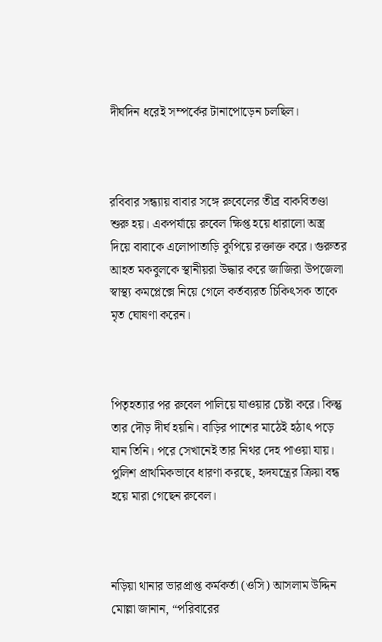দীর্ঘদিন ধরেই সম্পর্কের টানাপোড়েন চলছিল।



রবিবার সন্ধ্যায় বাবার সঙ্গে রুবেলের তীব্র বাকবিতণ্ডা শুরু হয়। একপর্যায়ে রুবেল ক্ষিপ্ত হয়ে ধারালো অস্ত্র দিয়ে বাবাকে এলোপাতাড়ি কুপিয়ে রক্তাক্ত করে। গুরুতর আহত মকবুলকে স্থানীয়রা উদ্ধার করে জাজিরা উপজেলা স্বাস্থ্য কমপ্লেক্সে নিয়ে গেলে কর্তব্যরত চিকিৎসক তাকে মৃত ঘোষণা করেন।



পিতৃহত্যার পর রুবেল পালিয়ে যাওয়ার চেষ্টা করে। কিন্তু তার দৌড় দীর্ঘ হয়নি। বাড়ির পাশের মাঠেই হঠাৎ পড়ে যান তিনি। পরে সেখানেই তার নিথর দেহ পাওয়া যায়। পুলিশ প্রাথমিকভাবে ধারণা করছে, হৃদযন্ত্রের ক্রিয়া বন্ধ হয়ে মারা গেছেন রুবেল।



নড়িয়া থানার ভারপ্রাপ্ত কর্মকর্তা (ওসি) আসলাম উদ্দিন মোল্লা জানান, “পরিবারের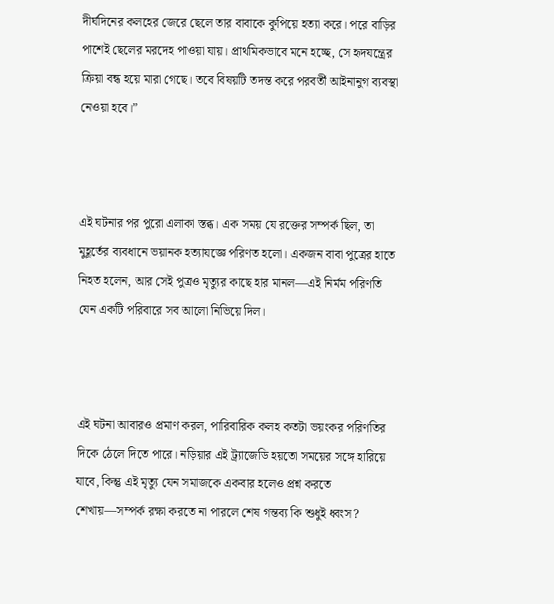দীর্ঘদিনের কলহের জেরে ছেলে তার বাবাকে কুপিয়ে হত্যা করে। পরে বাড়ির পাশেই ছেলের মরদেহ পাওয়া যায়। প্রাথমিকভাবে মনে হচ্ছে, সে হৃদযন্ত্রের ক্রিয়া বন্ধ হয়ে মারা গেছে। তবে বিষয়টি তদন্ত করে পরবর্তী আইনানুগ ব্যবস্থা নেওয়া হবে।”



এই ঘটনার পর পুরো এলাকা স্তব্ধ। এক সময় যে রক্তের সম্পর্ক ছিল, তা মুহূর্তের ব্যবধানে ভয়ানক হত্যাযজ্ঞে পরিণত হলো। একজন বাবা পুত্রের হাতে নিহত হলেন, আর সেই পুত্রও মৃত্যুর কাছে হার মানল—এই নির্মম পরিণতি যেন একটি পরিবারে সব আলো নিভিয়ে দিল।



এই ঘটনা আবারও প্রমাণ করল, পারিবারিক কলহ কতটা ভয়ংকর পরিণতির দিকে ঠেলে দিতে পারে। নড়িয়ার এই ট্র্যাজেডি হয়তো সময়ের সঙ্গে হারিয়ে যাবে, কিন্তু এই মৃত্যু যেন সমাজকে একবার হলেও প্রশ্ন করতে শেখায়—সম্পর্ক রক্ষা করতে না পারলে শেষ গন্তব্য কি শুধুই ধ্বংস?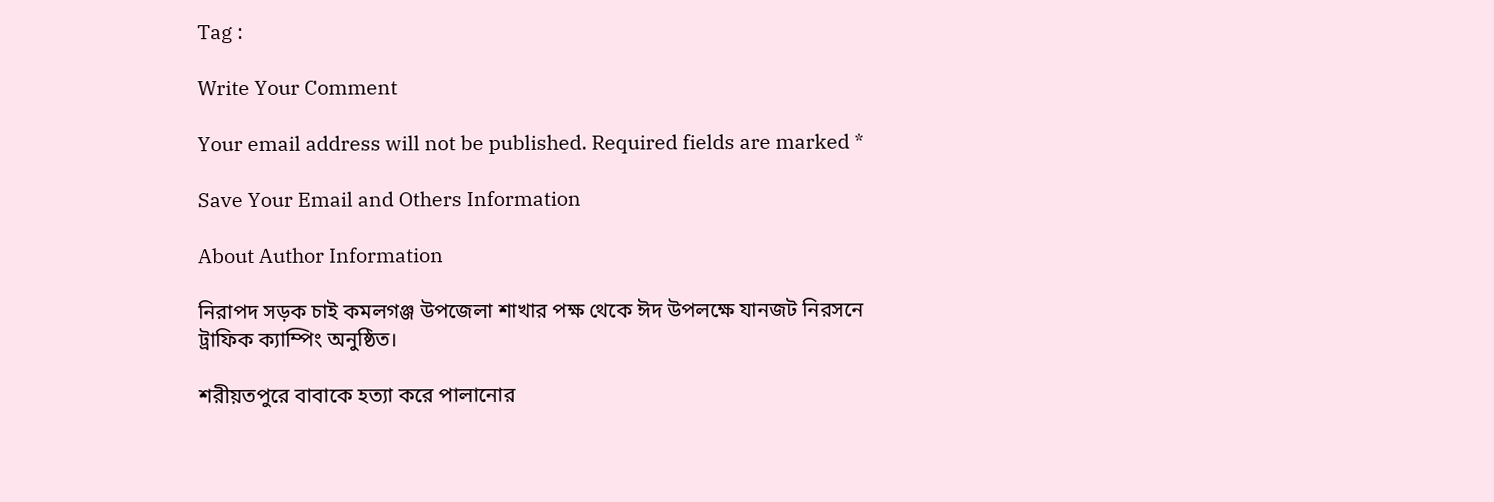Tag :

Write Your Comment

Your email address will not be published. Required fields are marked *

Save Your Email and Others Information

About Author Information

নিরাপদ সড়ক চাই কমলগঞ্জ উপজেলা শাখার পক্ষ থেকে ঈদ উপলক্ষে যানজট নিরসনে ট্রাফিক ক্যাম্পিং অনুষ্ঠিত।

শরীয়তপুরে বাবাকে হত্যা করে পালানোর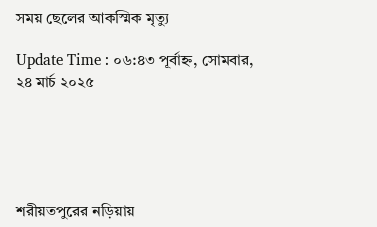সময় ছেলের আকস্মিক মৃত্যু

Update Time : ০৬:৪৩ পূর্বাহ্ন, সোমবার, ২৪ মার্চ ২০২৫





শরীয়তপুরের নড়িয়ায়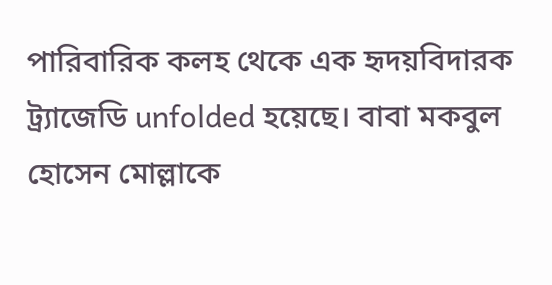পারিবারিক কলহ থেকে এক হৃদয়বিদারক ট্র্যাজেডি unfolded হয়েছে। বাবা মকবুল হোসেন মোল্লাকে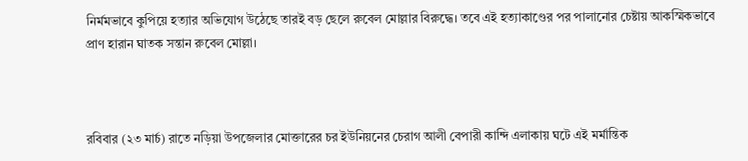নির্মমভাবে কুপিয়ে হত্যার অভিযোগ উঠেছে তারই বড় ছেলে রুবেল মোল্লার বিরুদ্ধে। তবে এই হত্যাকাণ্ডের পর পালানোর চেষ্টায় আকস্মিকভাবে প্রাণ হারান ঘাতক সন্তান রুবেল মোল্লা।



রবিবার (২৩ মার্চ) রাতে নড়িয়া উপজেলার মোক্তারের চর ইউনিয়নের চেরাগ আলী বেপারী কান্দি এলাকায় ঘটে এই মর্মান্তিক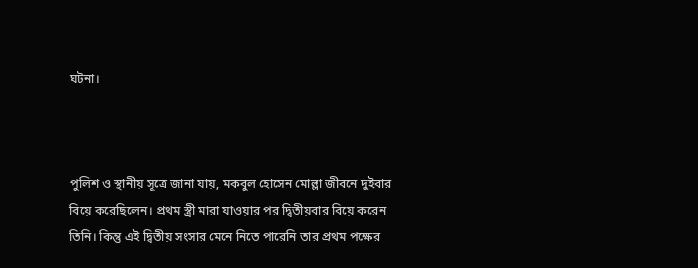ঘটনা।



পুলিশ ও স্থানীয় সূত্রে জানা যায়, মকবুল হোসেন মোল্লা জীবনে দুইবার বিয়ে করেছিলেন। প্রথম স্ত্রী মারা যাওয়ার পর দ্বিতীয়বার বিয়ে করেন তিনি। কিন্তু এই দ্বিতীয় সংসার মেনে নিতে পারেনি তার প্রথম পক্ষের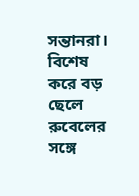সন্তানরা। বিশেষ করে বড় ছেলে রুবেলের সঙ্গে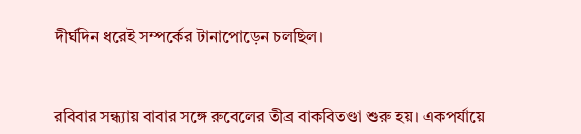দীর্ঘদিন ধরেই সম্পর্কের টানাপোড়েন চলছিল।



রবিবার সন্ধ্যায় বাবার সঙ্গে রুবেলের তীব্র বাকবিতণ্ডা শুরু হয়। একপর্যায়ে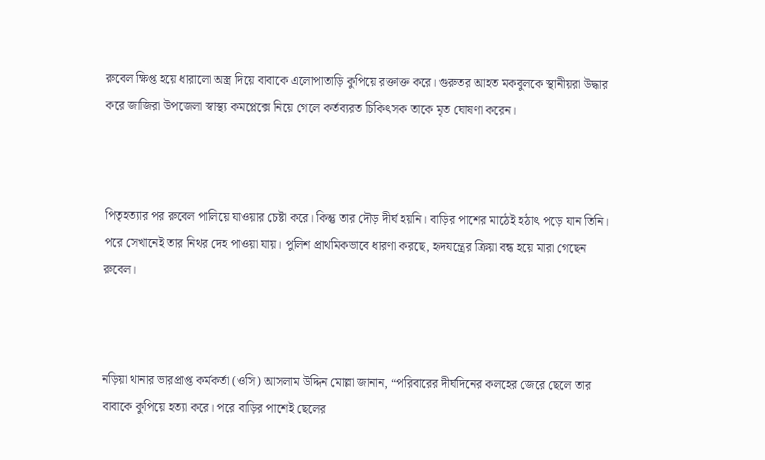রুবেল ক্ষিপ্ত হয়ে ধারালো অস্ত্র দিয়ে বাবাকে এলোপাতাড়ি কুপিয়ে রক্তাক্ত করে। গুরুতর আহত মকবুলকে স্থানীয়রা উদ্ধার করে জাজিরা উপজেলা স্বাস্থ্য কমপ্লেক্সে নিয়ে গেলে কর্তব্যরত চিকিৎসক তাকে মৃত ঘোষণা করেন।



পিতৃহত্যার পর রুবেল পালিয়ে যাওয়ার চেষ্টা করে। কিন্তু তার দৌড় দীর্ঘ হয়নি। বাড়ির পাশের মাঠেই হঠাৎ পড়ে যান তিনি। পরে সেখানেই তার নিথর দেহ পাওয়া যায়। পুলিশ প্রাথমিকভাবে ধারণা করছে, হৃদযন্ত্রের ক্রিয়া বন্ধ হয়ে মারা গেছেন রুবেল।



নড়িয়া থানার ভারপ্রাপ্ত কর্মকর্তা (ওসি) আসলাম উদ্দিন মোল্লা জানান, “পরিবারের দীর্ঘদিনের কলহের জেরে ছেলে তার বাবাকে কুপিয়ে হত্যা করে। পরে বাড়ির পাশেই ছেলের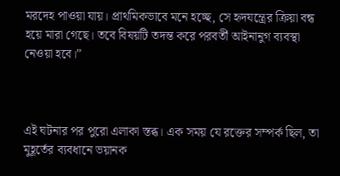মরদেহ পাওয়া যায়। প্রাথমিকভাবে মনে হচ্ছে, সে হৃদযন্ত্রের ক্রিয়া বন্ধ হয়ে মারা গেছে। তবে বিষয়টি তদন্ত করে পরবর্তী আইনানুগ ব্যবস্থা নেওয়া হবে।”



এই ঘটনার পর পুরো এলাকা স্তব্ধ। এক সময় যে রক্তের সম্পর্ক ছিল, তা মুহূর্তের ব্যবধানে ভয়ানক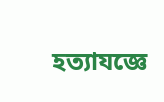হত্যাযজ্ঞে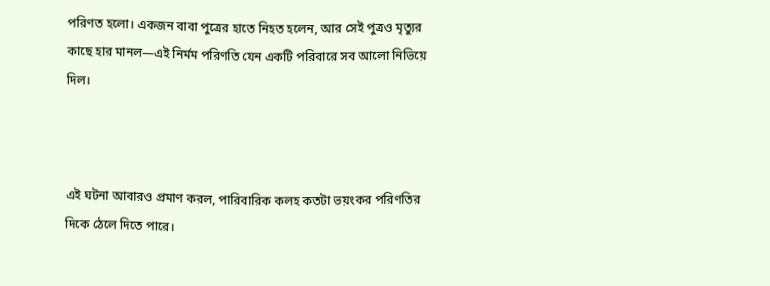পরিণত হলো। একজন বাবা পুত্রের হাতে নিহত হলেন, আর সেই পুত্রও মৃত্যুর কাছে হার মানল—এই নির্মম পরিণতি যেন একটি পরিবারে সব আলো নিভিয়ে দিল।



এই ঘটনা আবারও প্রমাণ করল, পারিবারিক কলহ কতটা ভয়ংকর পরিণতির দিকে ঠেলে দিতে পারে।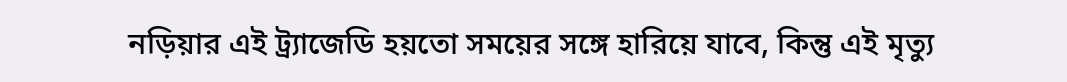নড়িয়ার এই ট্র্যাজেডি হয়তো সময়ের সঙ্গে হারিয়ে যাবে, কিন্তু এই মৃত্যু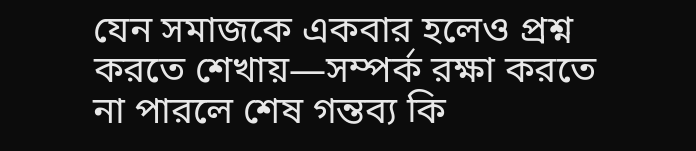যেন সমাজকে একবার হলেও প্রশ্ন করতে শেখায়—সম্পর্ক রক্ষা করতে না পারলে শেষ গন্তব্য কি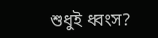শুধুই ধ্বংস?